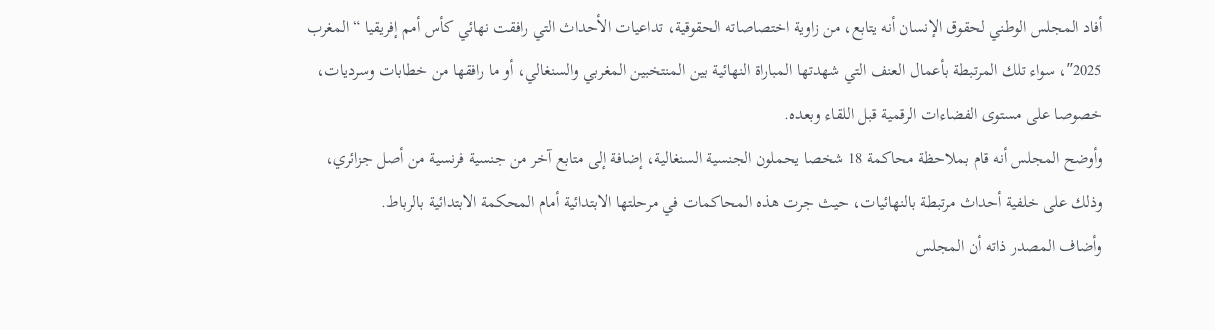أفاد المجلس الوطني لحقوق الإنسان أنه يتابع، من زاوية اختصاصاته الحقوقية، تداعيات الأحداث التي رافقت نهائي كأس أمم إفريقيا “المغرب 2025″، سواء تلك المرتبطة بأعمال العنف التي شهدتها المباراة النهائية بين المنتخبين المغربي والسنغالي، أو ما رافقها من خطابات وسرديات، خصوصا على مستوى الفضاءات الرقمية قبل اللقاء وبعده.
وأوضح المجلس أنه قام بملاحظة محاكمة 18 شخصا يحملون الجنسية السنغالية، إضافة إلى متابع آخر من جنسية فرنسية من أصل جزائري، وذلك على خلفية أحداث مرتبطة بالنهائيات، حيث جرت هذه المحاكمات في مرحلتها الابتدائية أمام المحكمة الابتدائية بالرباط.
وأضاف المصدر ذاته أن المجلس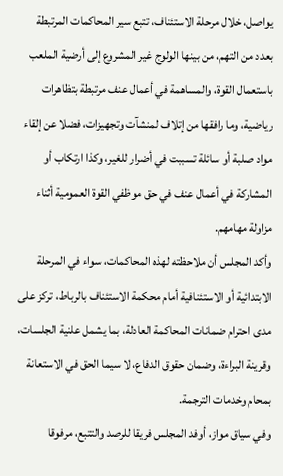يواصل، خلال مرحلة الاستئناف، تتبع سير المحاكمات المرتبطة بعدد من التهم، من بينها الولوج غير المشروع إلى أرضية الملعب باستعمال القوة، والمساهمة في أعمال عنف مرتبطة بتظاهرات رياضية، وما رافقها من إتلاف لمنشآت وتجهيزات، فضلا عن إلقاء مواد صلبة أو سائلة تسببت في أضرار للغير، وكذا ارتكاب أو المشاركة في أعمال عنف في حق موظفي القوة العمومية أثناء مزاولة مهامهم.
وأكد المجلس أن ملاحظته لهذه المحاكمات، سواء في المرحلة الابتدائية أو الاستئنافية أمام محكمة الاستئناف بالرباط، تركز على مدى احترام ضمانات المحاكمة العادلة، بما يشمل علنية الجلسات، وقرينة البراءة، وضمان حقوق الدفاع، لا سيما الحق في الاستعانة بمحام وخدمات الترجمة.
وفي سياق مواز، أوفد المجلس فريقا للرصد والتتبع، مرفوقا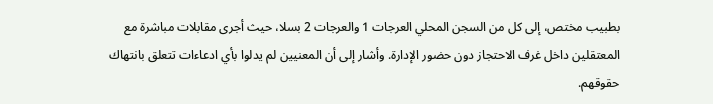بطبيب مختص، إلى كل من السجن المحلي العرجات 1 والعرجات 2 بسلا، حيث أجرى مقابلات مباشرة مع المعتقلين داخل غرف الاحتجاز دون حضور الإدارة. وأشار إلى أن المعنيين لم يدلوا بأي ادعاءات تتعلق بانتهاك حقوقهم.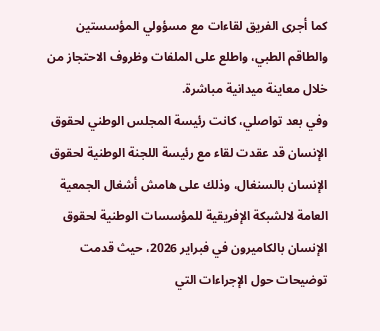كما أجرى الفريق لقاءات مع مسؤولي المؤسستين والطاقم الطبي، واطلع على الملفات وظروف الاحتجاز من خلال معاينة ميدانية مباشرة.
وفي بعد تواصلي، كانت رئيسة المجلس الوطني لحقوق الإنسان قد عقدت لقاء مع رئيسة اللجنة الوطنية لحقوق الإنسان بالسنغال، وذلك على هامش أشغال الجمعية العامة لالشبكة الإفريقية للمؤسسات الوطنية لحقوق الإنسان بالكاميرون في فبراير 2026، حيث قدمت توضيحات حول الإجراءات التي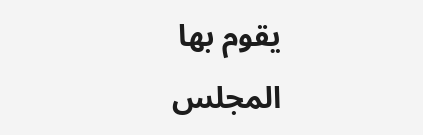يقوم بها المجلس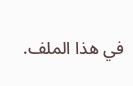في هذا الملف.